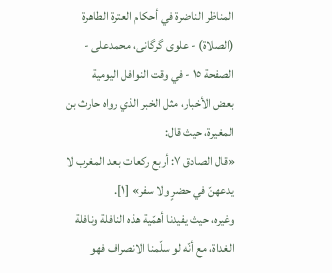المناظر الناضرة في أحکام العترة الطاهرة (الصلاة) - علوی گرگانی، محمدعلی - الصفحة ١٥ - في وقت النوافل اليومية
بعض الأخبار، مثل الخبر الذي رواه حارث بن المغيرة، حيث قال:
«قال الصادق ٧: أربع ركعات بعد المغرب لا يدعهنّ في حضرٍ ولا سفر» [١].
وغيره، حيث يفيدنا أهمّية هذه النافلة ونافلة الغداة، مع أنّه لو سلّمنا الانصراف فهو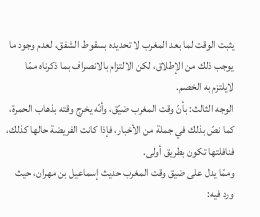يثبت الوقت لما بعد المغرب لا تحديده بسقوط الشفق، لعدم وجود ما يوجب ذلك من الإطلاق، لكن الالتزام بالانصراف بما ذكرناه ممّا لايلتزم به الخصم.
الوجه الثالث: بأنّ وقت المغرب ضيّق، وأنّه يخرج وقته بذهاب الحمرة، كما نصّ بذلك في جملة من الأخبار، فإذا كانت الفريضة حالها كذلك، فنافلتها تكون بطريق أولى.
وممّا يدل على ضيق وقت المغرب حديث إسماعيل بن مهران، حيث ورد فيه: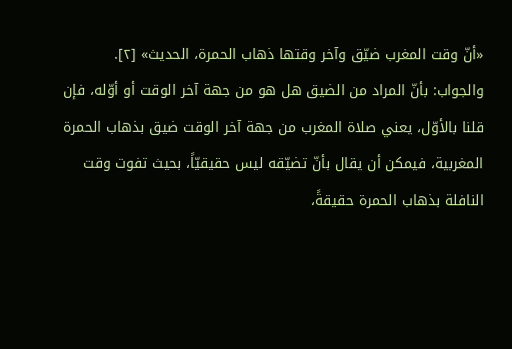«أنّ وقت المغرب ضيّق وآخر وقتها ذهاب الحمرة، الحديث» [٢].
والجواب: بأنّ المراد من الضيق هل هو من جهة آخر الوقت أو أوّله، فإن قلنا بالأوّل، يعني صلاة المغرب من جهة آخر الوقت ضيق بذهاب الحمرة المغربية، فيمكن أن يقال بأنّ تضيّقه ليس حقيقيّاً، بحيث تفوت وقت النافلة بذهاب الحمرة حقيقةً،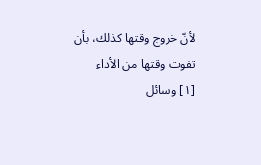لأنّ خروج وقتها كذلك، بأن تفوت وقتها من الأداء
[١] وسائل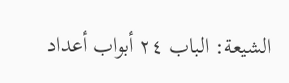الشيعة: الباب ٢٤ أبواب أعداد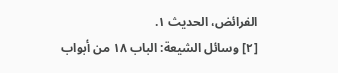الفرائض، الحديث ١.
[٢] وسائل الشيعة: الباب ١٨ من أبواب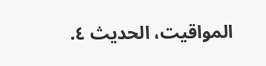المواقيت، الحديث ٤.